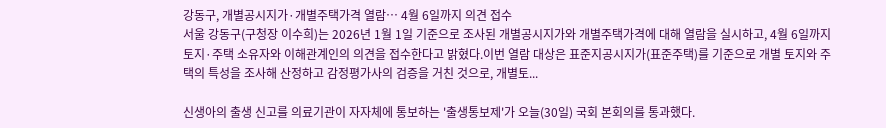강동구, 개별공시지가·개별주택가격 열람… 4월 6일까지 의견 접수
서울 강동구(구청장 이수희)는 2026년 1월 1일 기준으로 조사된 개별공시지가와 개별주택가격에 대해 열람을 실시하고, 4월 6일까지 토지·주택 소유자와 이해관계인의 의견을 접수한다고 밝혔다.이번 열람 대상은 표준지공시지가(표준주택)를 기준으로 개별 토지와 주택의 특성을 조사해 산정하고 감정평가사의 검증을 거친 것으로, 개별토...

신생아의 출생 신고를 의료기관이 자자체에 통보하는 '출생통보제'가 오늘(30일) 국회 본회의를 통과했다.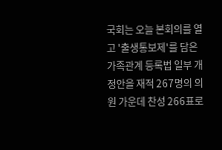국회는 오늘 본회의를 열고 '출생통보제'를 담은 가족관계 등록법 일부 개정안을 재적 267명의 의원 가운데 찬성 266표로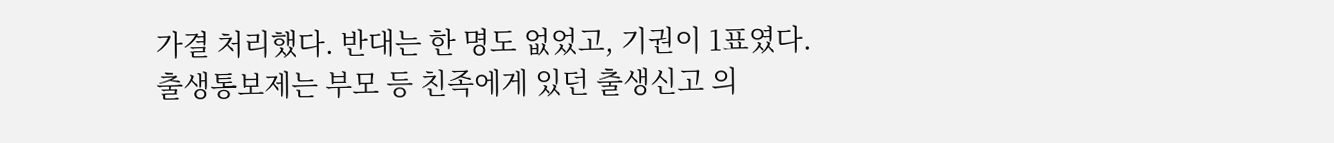가결 처리했다. 반대는 한 명도 없었고, 기권이 1표였다.
출생통보제는 부모 등 친족에게 있던 출생신고 의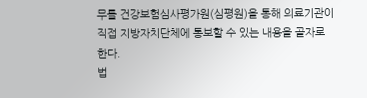무를 건강보험심사평가원(심평원)을 통해 의료기관이 직접 지방자치단체에 통보할 수 있는 내용을 골자로 한다.
법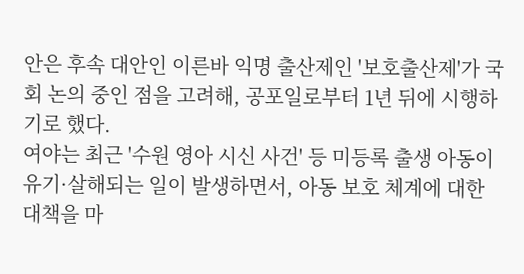안은 후속 대안인 이른바 익명 출산제인 '보호출산제'가 국회 논의 중인 점을 고려해, 공포일로부터 1년 뒤에 시행하기로 했다.
여야는 최근 '수원 영아 시신 사건' 등 미등록 출생 아동이 유기·살해되는 일이 발생하면서, 아동 보호 체계에 대한 대책을 마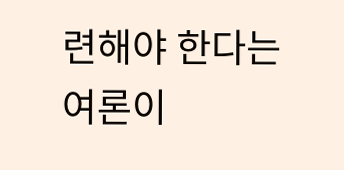련해야 한다는 여론이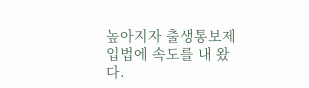높아지자 출생통보제 입법에 속도를 내 왔다.